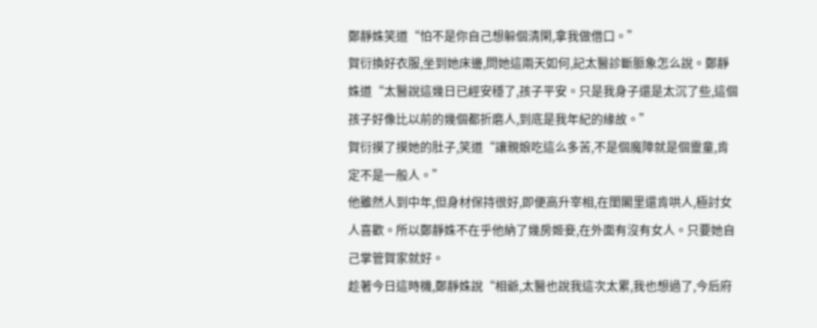鄭靜姝笑道“怕不是你自己想躲個清閑,拿我做借口。”
賀衍換好衣服,坐到她床邊,問她這兩天如何,記太醫診斷脈象怎么說。鄭靜姝道“太醫說這幾日已經安穩了,孩子平安。只是我身子還是太沉了些,這個孩子好像比以前的幾個都折磨人,到底是我年紀的緣故。”
賀衍摸了摸她的肚子,笑道“讓親娘吃這么多苦,不是個魔障就是個靈童,肯定不是一般人。”
他雖然人到中年,但身材保持很好,即便高升宰相,在閨閣里還肯哄人,極討女人喜歡。所以鄭靜姝不在乎他納了幾房姬妾,在外面有沒有女人。只要她自己掌管賀家就好。
趁著今日這時機,鄭靜姝說“相爺,太醫也說我這次太累,我也想過了,今后府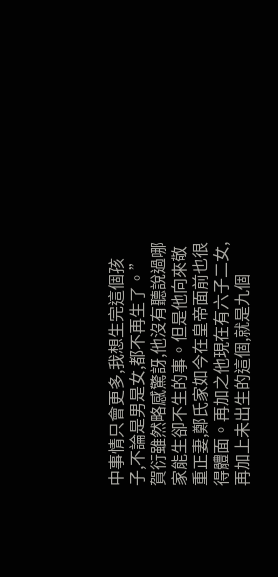中事情只會更多,我想生完這個孩子,不論是男是女,都不再生了。”
賀衍雖然略感驚訝,他沒有聽說過哪家能生卻不生的事。但是他向來敬重正妻,鄭氏家如今在皇帝面前也很得體面。再加之他現在有六子二女,再加上未出生的這個,就是九個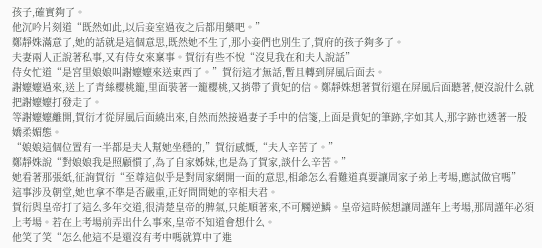孩子,確實夠了。
他沉吟片刻道“既然如此,以后妾室過夜之后都用藥吧。”
鄭靜姝滿意了,她的話就是這個意思,既然她不生了,那小妾們也別生了,賀府的孩子夠多了。
夫妻兩人正說著私事,又有侍女來稟事。賀衍有些不悅“沒見我在和夫人說話”
侍女忙道“是宮里娘娘叫謝嬤嬤來送東西了。”賀衍這才無話,暫且轉到屏風后面去。
謝嬤嬤過來,送上了青絲櫻桃籠,里面裝著一籠櫻桃,又捎帶了貴妃的信。鄭靜姝想著賀衍還在屏風后面聽著,便沒說什么就把謝嬤嬤打發走了。
等謝嬤嬤離開,賀衍才從屏風后面繞出來,自然而然接過妻子手中的信箋,上面是貴妃的筆跡,字如其人,那字跡也透著一股嬌柔媚態。
“娘娘這個位置有一半都是夫人幫她坐穩的,”賀衍感慨,“夫人辛苦了。”
鄭靜姝說“對娘娘我是照顧慣了,為了自家姊妹,也是為了賀家,談什么辛苦。”
她看著那張紙,征詢賀衍“至尊這似乎是對周家網開一面的意思,相爺怎么看難道真要讓周家子弟上考場,應試做官嗎”
這事涉及朝堂,她也拿不準是否嚴重,正好問問她的宰相夫君。
賀衍與皇帝打了這么多年交道,很清楚皇帝的脾氣,只能順著來,不可觸逆鱗。皇帝這時候想讓周謹年上考場,那周謹年必須上考場。若在上考場前弄出什么事來,皇帝不知道會想什么。
他笑了笑“怎么他這不是還沒有考中嗎就算中了進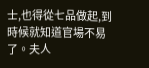士,也得從七品做起,到時候就知道官場不易了。夫人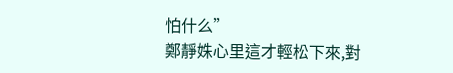怕什么”
鄭靜姝心里這才輕松下來,對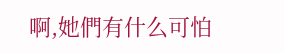啊,她們有什么可怕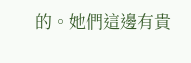的。她們這邊有貴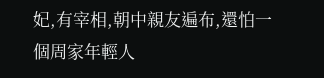妃,有宰相,朝中親友遍布,還怕一個周家年輕人